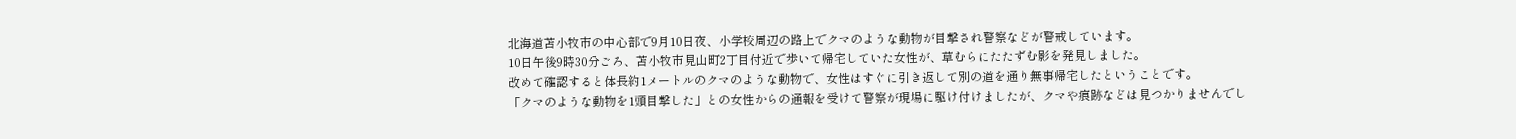北海道苫小牧市の中心部で9月10日夜、小学校周辺の路上でクマのような動物が目撃され警察などが警戒しています。
10日午後9時30分ごろ、苫小牧市見山町2丁目付近で歩いて帰宅していた女性が、草むらにたたずむ影を発見しました。
改めて確認すると体長約1メートルのクマのような動物で、女性はすぐに引き返して別の道を通り無事帰宅したということです。
「クマのような動物を1頭目撃した」との女性からの通報を受けて警察が現場に駆け付けましたが、クマや痕跡などは見つかりませんでし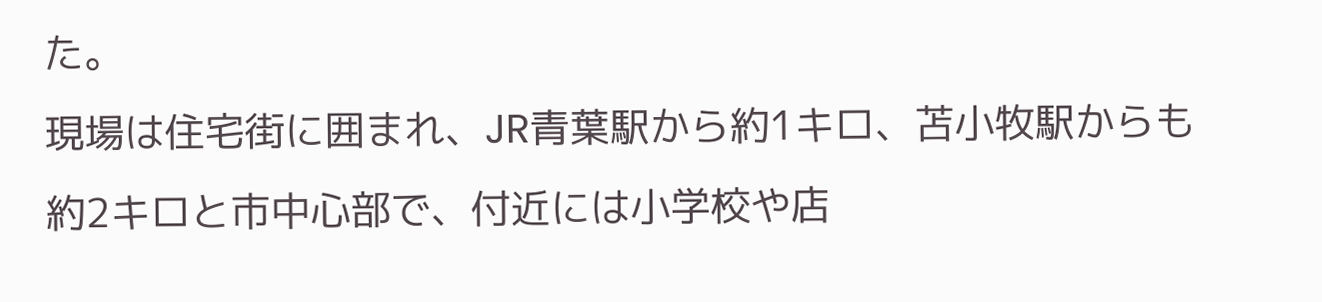た。
現場は住宅街に囲まれ、JR青葉駅から約1キロ、苫小牧駅からも約2キロと市中心部で、付近には小学校や店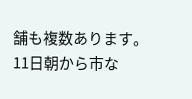舗も複数あります。
11日朝から市な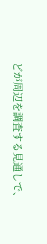どが周辺を調査する見通しで、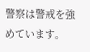警察は警戒を強めています。